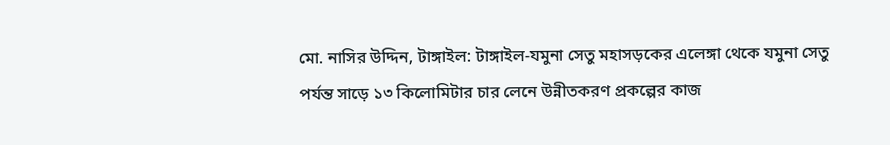মো. নাসির উদ্দিন, টাঙ্গাইল: টাঙ্গাইল-যমুনা সেতু মহাসড়কের এলেঙ্গা থেকে যমুনা সেতু পর্যন্ত সাড়ে ১৩ কিলোমিটার চার লেনে উন্নীতকরণ প্রকল্পের কাজ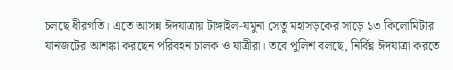চলছে ধীরগতি। এতে আসন্ন ঈদযাত্রায় টাঙ্গাইল-যমুনা সেতু মহাসড়কের সাড়ে ১৩ কিলোমিটার যানজটের আশঙ্কা করছেন পরিবহন চালক ও যাত্রীরা। তবে পুলিশ বলছে, নির্বিঘ্ন ঈদযাত্রা করতে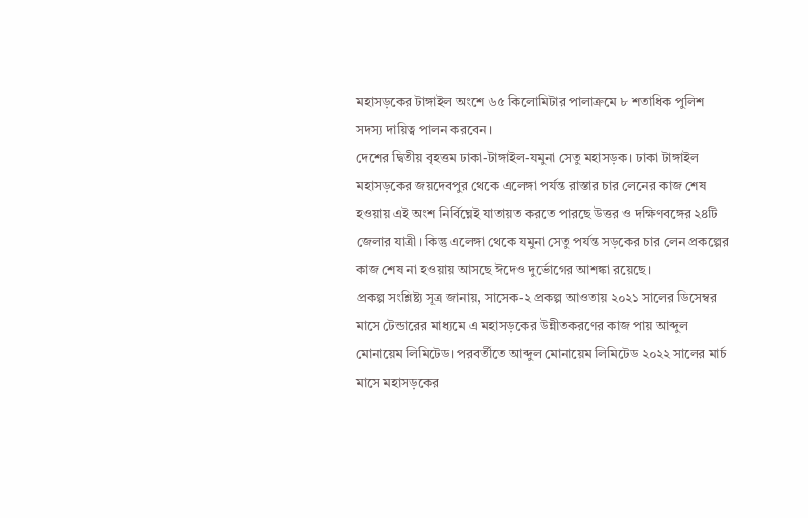মহাসড়কের টাঙ্গাইল অংশে ৬৫ কিলোমিটার পালাক্রমে ৮ শতাধিক পুলিশ সদস্য দায়িত্ব পালন করবেন।
দেশের দ্বিতীয় বৃহত্তম ঢাকা-টাঙ্গাইল-যমুনা সেতু মহাসড়ক। ঢাকা টাঙ্গাইল মহাসড়কের জয়দেবপুর থেকে এলেঙ্গা পর্যন্ত রাস্তার চার লেনের কাজ শেষ হওয়ায় এই অংশ নির্বিঘ্নেই যাতায়ত করতে পারছে উত্তর ও দক্ষিণবঙ্গের ২৪টি জেলার যাত্রী। কিন্তু এলেঙ্গা থেকে যমুনা সেতু পর্যন্ত সড়কের চার লেন প্রকল্পের কাজ শেষ না হওয়ায় আসছে ঈদেও দুর্ভোগের আশঙ্কা রয়েছে।
প্রকল্প সংশ্লিষ্ট্য সূত্র জানায়, সাসেক-২ প্রকল্প আওতায় ২০২১ সালের ডিসেম্বর মাসে টেন্ডারের মাধ্যমে এ মহাসড়কের উন্নীতকরণের কাজ পায় আব্দুল মোনায়েম লিমিটেড। পরবর্তীতে আব্দুল মোনায়েম লিমিটেড ২০২২ সালের মার্চ মাসে মহাসড়কের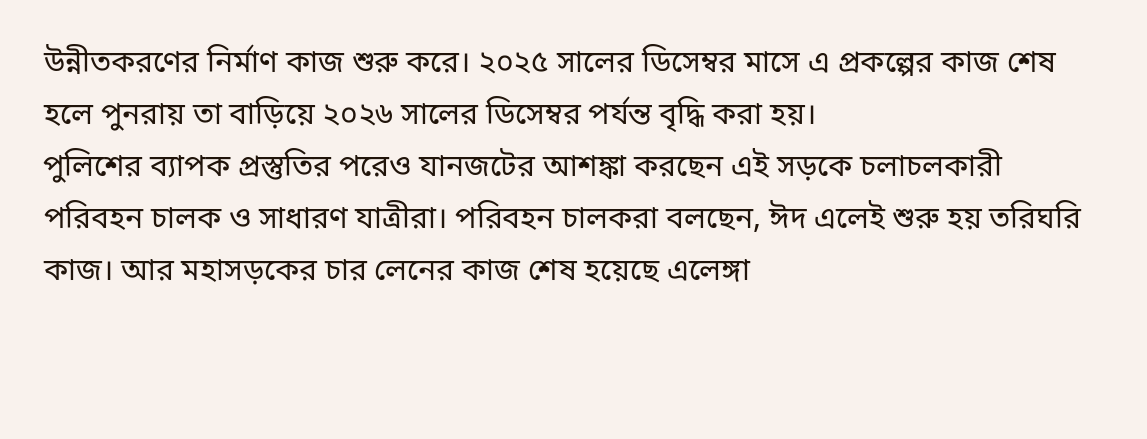উন্নীতকরণের নির্মাণ কাজ শুরু করে। ২০২৫ সালের ডিসেম্বর মাসে এ প্রকল্পের কাজ শেষ হলে পুনরায় তা বাড়িয়ে ২০২৬ সালের ডিসেম্বর পর্যন্ত বৃদ্ধি করা হয়।
পুলিশের ব্যাপক প্রস্তুতির পরেও যানজটের আশঙ্কা করছেন এই সড়কে চলাচলকারী পরিবহন চালক ও সাধারণ যাত্রীরা। পরিবহন চালকরা বলছেন, ঈদ এলেই শুরু হয় তরিঘরি কাজ। আর মহাসড়কের চার লেনের কাজ শেষ হয়েছে এলেঙ্গা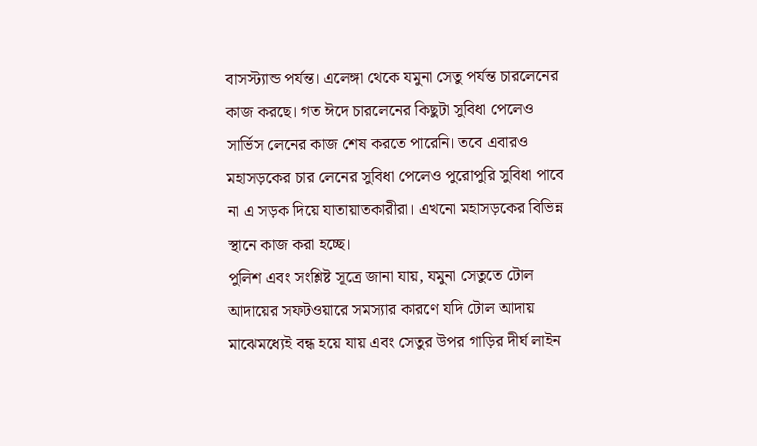বাসস্ট্যান্ড পর্যন্ত। এলেঙ্গা থেকে যমুনা সেতু পর্যন্ত চারলেনের কাজ করছে। গত ঈদে চারলেনের কিছুটা সুবিধা পেলেও সার্ভিস লেনের কাজ শেষ করতে পারেনি। তবে এবারও মহাসড়কের চার লেনের সুবিধা পেলেও পুরোপুরি সুবিধা পাবে না এ সড়ক দিয়ে যাতায়াতকারীরা। এখনো মহাসড়কের বিভিন্ন স্থানে কাজ করা হচ্ছে।
পুলিশ এবং সংশ্লিষ্ট সূত্রে জানা যায়, যমুনা সেতুতে টোল আদায়ের সফটওয়ারে সমস্যার কারণে যদি টোল আদায় মাঝেমধ্যেই বন্ধ হয়ে যায় এবং সেতুর উপর গাড়ির দীর্ঘ লাইন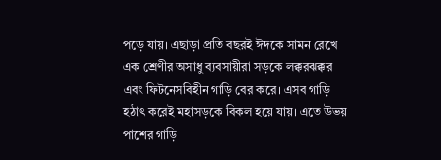পড়ে যায়। এছাড়া প্রতি বছরই ঈদকে সামন রেখে এক শ্রেণীর অসাধু ব্যবসায়ীরা সড়কে লক্করঝক্কর এবং ফিটনেসবিহীন গাড়ি বের করে। এসব গাড়ি হঠাৎ করেই মহাসড়কে বিকল হয়ে যায়। এতে উভয় পাশের গাড়ি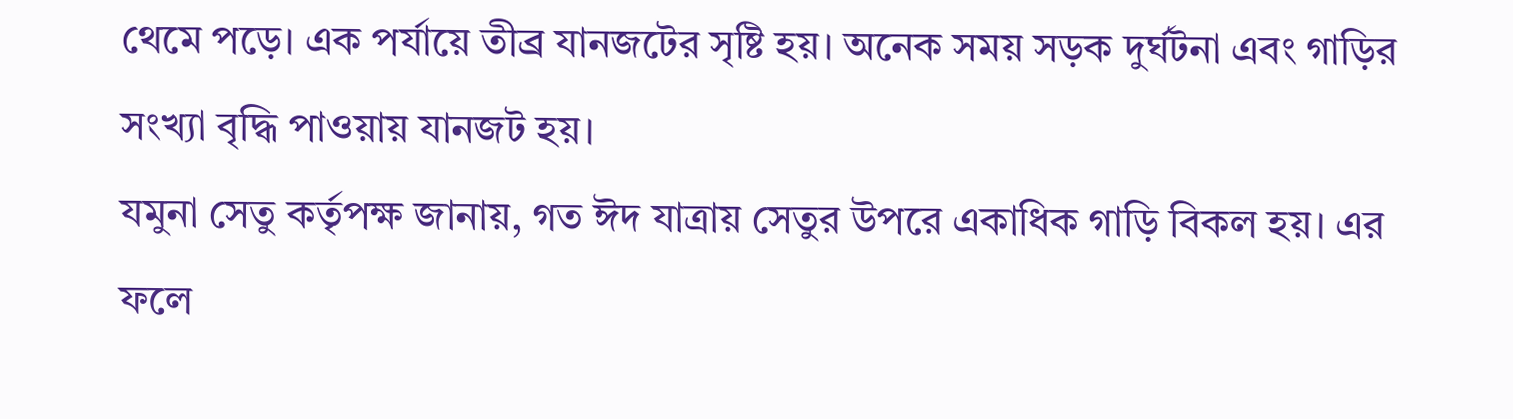থেমে পড়ে। এক পর্যায়ে তীব্র যানজটের সৃষ্টি হয়। অনেক সময় সড়ক দুর্ঘটনা এবং গাড়ির সংখ্যা বৃদ্ধি পাওয়ায় যানজট হয়।
যমুনা সেতু কর্তৃপক্ষ জানায়, গত ঈদ যাত্রায় সেতুর উপরে একাধিক গাড়ি বিকল হয়। এর ফলে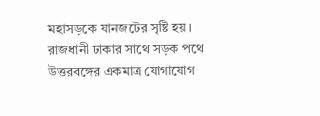মহাসড়কে যানজটের সৃষ্টি হয়।
রাজধানী ঢাকার সাথে সড়ক পথে উত্তরবঙ্গের একমাত্র যোগাযোগ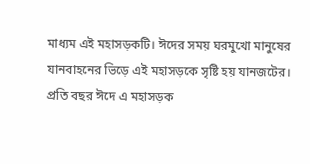মাধ্যম এই মহাসড়কটি। ঈদের সময় ঘরমুখো মানুষের যানবাহনের ভিড়ে এই মহাসড়কে সৃষ্টি হয় যানজটের। প্রতি বছর ঈদে এ মহাসড়ক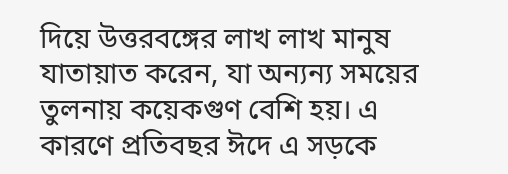দিয়ে উত্তরবঙ্গের লাখ লাখ মানুষ যাতায়াত করেন, যা অন্যন্য সময়ের তুলনায় কয়েকগুণ বেশি হয়। এ কারণে প্রতিবছর ঈদে এ সড়কে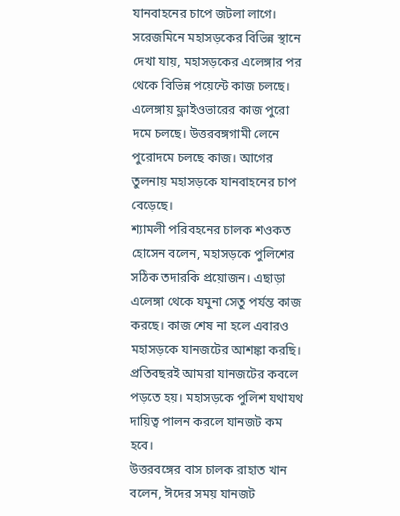যানবাহনের চাপে জটলা লাগে।
সরেজমিনে মহাসড়কের বিভিন্ন স্থানে দেখা যায়, মহাসড়কের এলেঙ্গার পর থেকে বিভিন্ন পয়েন্টে কাজ চলছে। এলেঙ্গায় ফ্লাইওভারের কাজ পুরো দমে চলছে। উত্তরবঙ্গগামী লেনে পুরোদমে চলছে কাজ। আগের তুলনায় মহাসড়কে যানবাহনের চাপ বেড়েছে।
শ্যামলী পরিবহনের চালক শওকত হোসেন বলেন, মহাসড়কে পুলিশের সঠিক তদারকি প্রয়োজন। এছাড়া এলেঙ্গা থেকে যমুনা সেতু পর্যন্ত কাজ করছে। কাজ শেষ না হলে এবারও মহাসড়কে যানজটের আশঙ্কা করছি। প্রতিবছরই আমরা যানজটের কবলে পড়তে হয়। মহাসড়কে পুলিশ যথাযথ দায়িত্ব পালন করলে যানজট কম হবে।
উত্তরবঙ্গের বাস চালক রাহাত খান বলেন, ঈদের সময় যানজট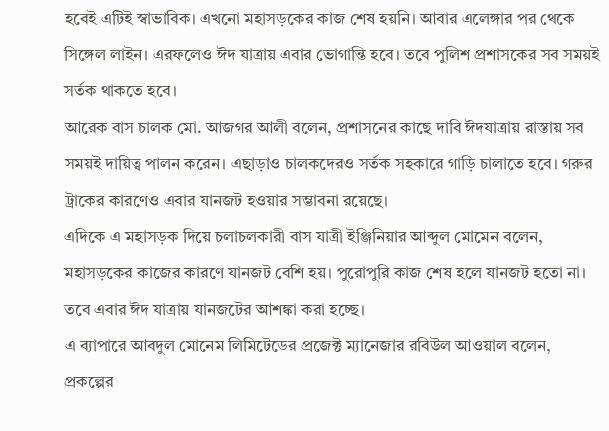হবেই এটিই স্বাভাবিক। এখনো মহাসড়কের কাজ শেষ হয়নি। আবার এলেঙ্গার পর থেকে সিঙ্গেল লাইন। এরফলেও ঈদ যাত্রায় এবার ভোগান্তি হবে। তবে পুলিশ প্রশাসকের সব সময়ই সর্তক থাকতে হবে।
আরেক বাস চালক মো. আজগর আলী বলেন, প্রশাসনের কাছে দাবি ঈদযাত্রায় রাস্তায় সব সময়ই দায়িত্ব পালন করেন। এছাড়াও চালকদেরও সর্তক সহকারে গাড়ি চালাতে হবে। গরুর ট্রাকের কারণেও এবার যানজট হওয়ার সম্ভাবনা রয়েছে।
এদিকে এ মহাসড়ক দিয়ে চলাচলকারী বাস যাত্রী ইঞ্জিনিয়ার আব্দুল মোমেন বলেন, মহাসড়কের কাজের কারণে যানজট বেশি হয়। পুরোপুরি কাজ শেষ হলে যানজট হতো না। তবে এবার ঈদ যাত্রায় যানজটের আশঙ্কা করা হচ্ছে।
এ ব্যাপারে আবদুল মোনেম লিমিটেডের প্রজেক্ট ম্যানেজার রবিউল আওয়াল বলেন, প্রকল্পের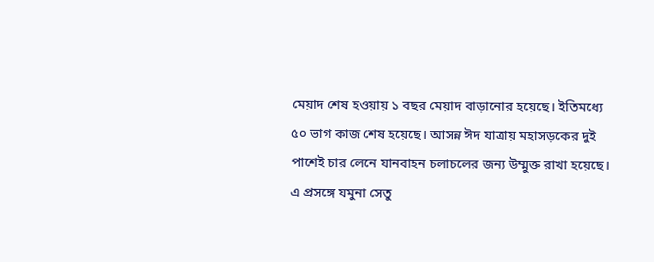মেয়াদ শেষ হওয়ায় ১ বছর মেয়াদ বাড়ানোর হয়েছে। ইতিমধ্যে ৫০ ভাগ কাজ শেষ হয়েছে। আসন্ন ঈদ যাত্রায় মহাসড়কের দুই পাশেই চার লেনে যানবাহন চলাচলের জন্য উম্মুক্ত রাখা হয়েছে।
এ প্রসঙ্গে যমুনা সেতু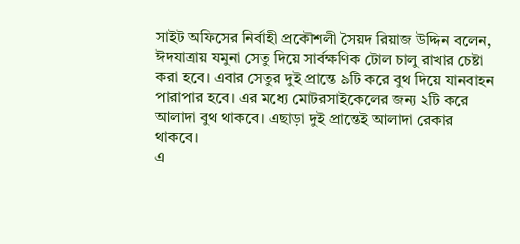সাইট অফিসের নির্বাহী প্রকৌশলী সৈয়দ রিয়াজ উদ্দিন বলেন, ঈদযাত্রায় যমুনা সেতু দিয়ে সার্বক্ষণিক টোল চালু রাখার চেষ্টা করা হবে। এবার সেতুর দুই প্রান্তে ৯টি করে বুথ দিয়ে যানবাহন পারাপার হবে। এর মধ্যে মোটরসাইকেলের জন্য ২টি করে আলাদা বুথ থাকবে। এছাড়া দুই প্রান্তেই আলাদা রেকার থাকবে।
এ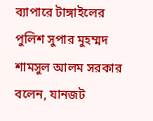ব্যাপারে টাঙ্গাইলের পুলিশ সুপার মুহম্মদ শামসুল আলম সরকার বলেন, যানজট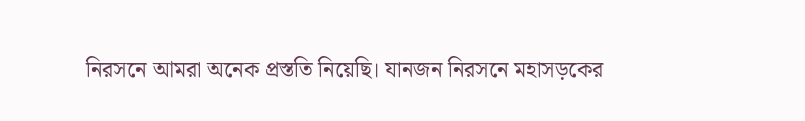নিরসনে আমরা অনেক প্রস্ততি নিয়েছি। যানজন নিরসনে মহাসড়কের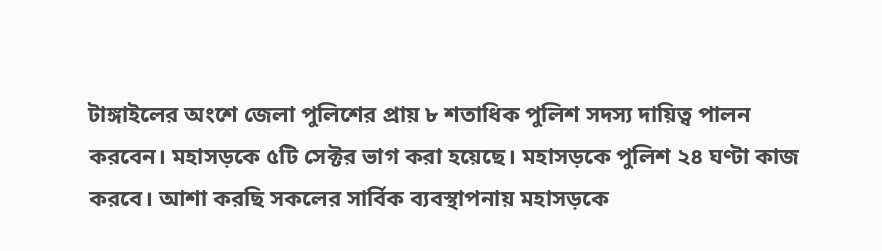টাঙ্গাইলের অংশে জেলা পুলিশের প্রায় ৮ শতাধিক পুলিশ সদস্য দায়িত্ব পালন করবেন। মহাসড়কে ৫টি সেক্টর ভাগ করা হয়েছে। মহাসড়কে পুলিশ ২৪ ঘণ্টা কাজ করবে। আশা করছি সকলের সার্বিক ব্যবস্থাপনায় মহাসড়কে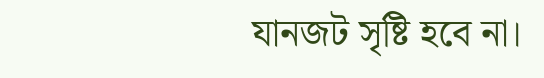যানজট সৃষ্টি হবে না।